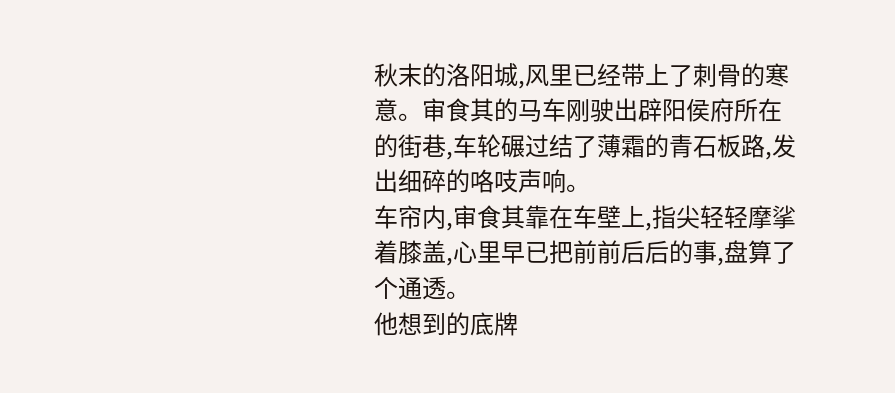秋末的洛阳城,风里已经带上了刺骨的寒意。审食其的马车刚驶出辟阳侯府所在的街巷,车轮碾过结了薄霜的青石板路,发出细碎的咯吱声响。
车帘内,审食其靠在车壁上,指尖轻轻摩挲着膝盖,心里早已把前前后后的事,盘算了个通透。
他想到的底牌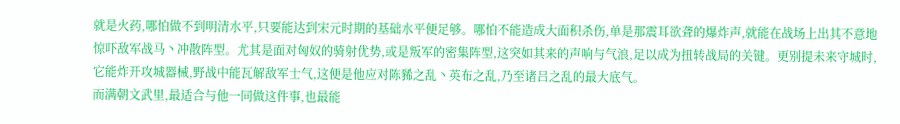就是火药,哪怕做不到明清水平,只要能达到宋元时期的基础水平便足够。哪怕不能造成大面积杀伤,单是那震耳欲聋的爆炸声,就能在战场上出其不意地惊吓敌军战马丶冲散阵型。尤其是面对匈奴的骑射优势,或是叛军的密集阵型,这突如其来的声响与气浪,足以成为扭转战局的关键。更别提未来守城时,它能炸开攻城器械,野战中能瓦解敌军士气,这便是他应对陈豨之乱丶英布之乱,乃至诸吕之乱的最大底气。
而满朝文武里,最适合与他一同做这件事,也最能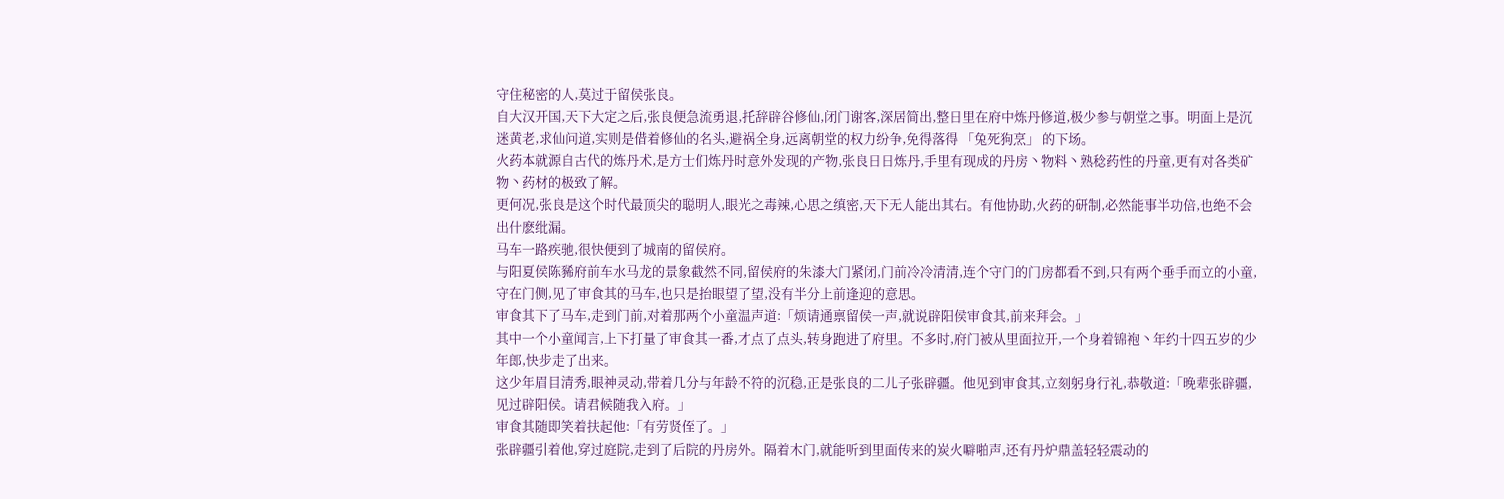守住秘密的人,莫过于留侯张良。
自大汉开国,天下大定之后,张良便急流勇退,托辞辟谷修仙,闭门谢客,深居简出,整日里在府中炼丹修道,极少参与朝堂之事。明面上是沉迷黄老,求仙问道,实则是借着修仙的名头,避祸全身,远离朝堂的权力纷争,免得落得 「兔死狗烹」 的下场。
火药本就源自古代的炼丹术,是方士们炼丹时意外发现的产物,张良日日炼丹,手里有现成的丹房丶物料丶熟稔药性的丹童,更有对各类矿物丶药材的极致了解。
更何况,张良是这个时代最顶尖的聪明人,眼光之毒辣,心思之缜密,天下无人能出其右。有他协助,火药的研制,必然能事半功倍,也绝不会出什麽纰漏。
马车一路疾驰,很快便到了城南的留侯府。
与阳夏侯陈豨府前车水马龙的景象截然不同,留侯府的朱漆大门紧闭,门前冷冷清清,连个守门的门房都看不到,只有两个垂手而立的小童,守在门侧,见了审食其的马车,也只是抬眼望了望,没有半分上前逢迎的意思。
审食其下了马车,走到门前,对着那两个小童温声道:「烦请通禀留侯一声,就说辟阳侯审食其,前来拜会。」
其中一个小童闻言,上下打量了审食其一番,才点了点头,转身跑进了府里。不多时,府门被从里面拉开,一个身着锦袍丶年约十四五岁的少年郎,快步走了出来。
这少年眉目清秀,眼神灵动,带着几分与年龄不符的沉稳,正是张良的二儿子张辟疆。他见到审食其,立刻躬身行礼,恭敬道:「晚辈张辟疆,见过辟阳侯。请君候随我入府。」
审食其随即笑着扶起他:「有劳贤侄了。」
张辟疆引着他,穿过庭院,走到了后院的丹房外。隔着木门,就能听到里面传来的炭火噼啪声,还有丹炉鼎盖轻轻震动的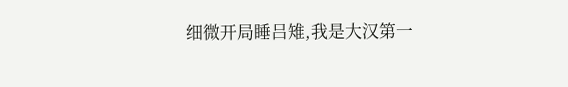细微开局睡吕雉,我是大汉第一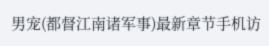男宠(都督江南诸军事)最新章节手机访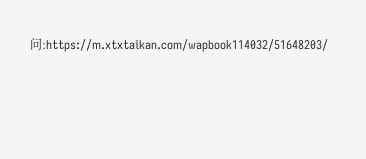问:https://m.xtxtaikan.com/wapbook114032/51648203/